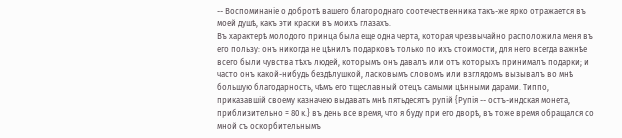-- Воспоминаніе о добротѣ вашего благороднаго соотечественника такъ-же ярко отражается въ моей душѣ, какъ эти краски въ моихъ глазахъ.
Въ характерѣ молодого принца была еще одна черта, которая чрезвычайно расположила меня въ его пользу: онъ никогда не цѣнилъ подарковъ только по ихъ стоимости, для него всегда важнѣе всего были чувства тѣхъ людей, которымъ онъ давалъ или отъ которыхъ принималъ подарки; и часто онъ какой-нибудь бездѣлушкой, ласковымъ словомъ или взглядомъ вызывалъ во мнѣ большую благодарность, чѣмъ его тщеславный отецъ самыми цѣнными дарами. Типпо, приказавшій своему казначею выдавать мнѣ пятьдесятъ рупій {Рупія -- остъ-индская монета, приблизительно = 80 к.} въ день все время, что я буду при его дворѣ, въ тоже время обращался со мной съ оскорбительнымъ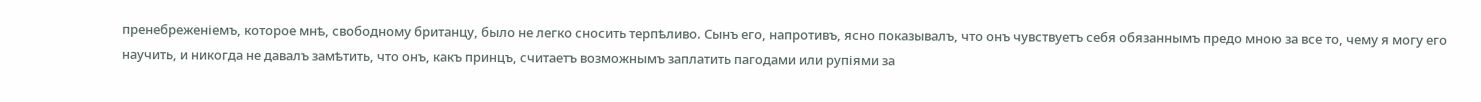пренебреженіемъ, которое мнѣ, свободному британцу, было не легко сносить терпѣливо. Сынъ его, напротивъ, ясно показывалъ, что онъ чувствуетъ себя обязаннымъ предо мною за все то, чему я могу его научить, и никогда не давалъ замѣтить, что онъ, какъ принцъ, считаетъ возможнымъ заплатить пагодами или рупіями за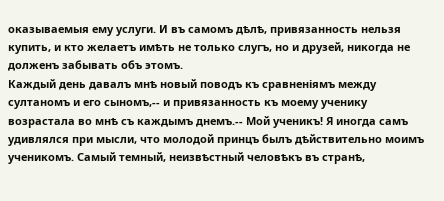оказываемыя ему услуги. И въ самомъ дѣлѣ, привязанность нельзя купить, и кто желаетъ имѣть не только слугъ, но и друзей, никогда не долженъ забывать объ этомъ.
Каждый день давалъ мнѣ новый поводъ къ сравненіямъ между султаномъ и его сыномъ,-- и привязанность къ моему ученику возрастала во мнѣ съ каждымъ днемъ.-- Мой ученикъ! Я иногда самъ удивлялся при мысли, что молодой принцъ былъ дѣйствительно моимъ ученикомъ. Самый темный, неизвѣстный человѣкъ въ странѣ,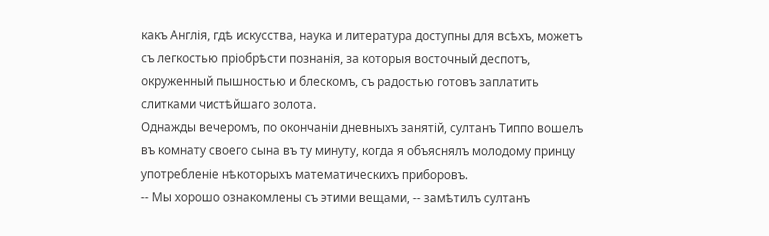какъ Англія, гдѣ искусства, наука и литература доступны для всѣхъ, можетъ съ легкостью пріобрѣсти познанія, за которыя восточный деспотъ, окруженный пышностью и блескомъ, съ радостью готовъ заплатить слитками чистѣйшаго золота.
Однажды вечеромъ, по окончаніи дневныхъ занятій, султанъ Типпо вошелъ въ комнату своего сына въ ту минуту, когда я объяснялъ молодому принцу употребленіе нѣкоторыхъ математическихъ приборовъ.
-- Мы хорошо ознакомлены съ этими вещами, -- замѣтилъ султанъ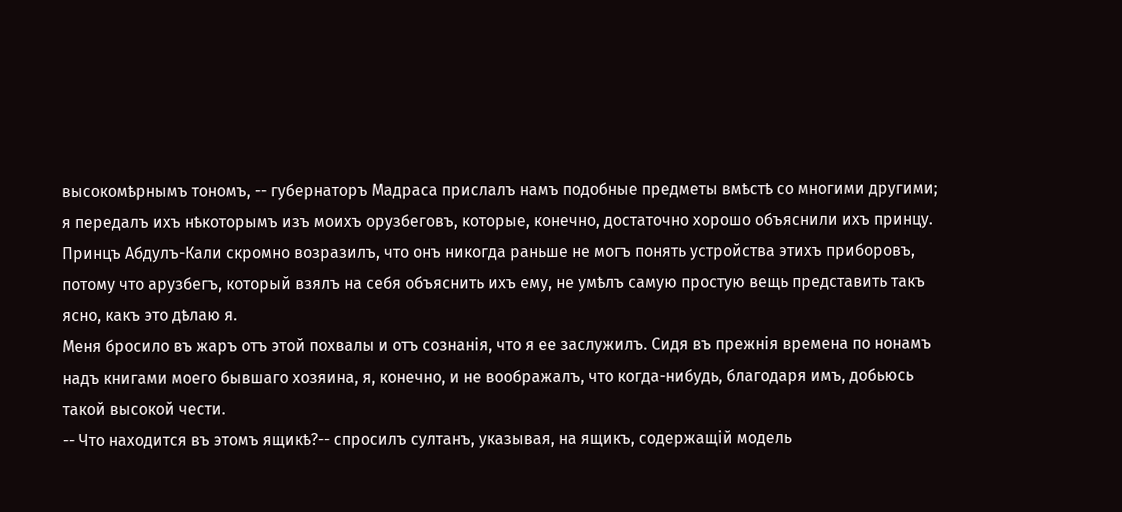высокомѣрнымъ тономъ, -- губернаторъ Мадраса прислалъ намъ подобные предметы вмѣстѣ со многими другими; я передалъ ихъ нѣкоторымъ изъ моихъ орузбеговъ, которые, конечно, достаточно хорошо объяснили ихъ принцу.
Принцъ Абдулъ-Кали скромно возразилъ, что онъ никогда раньше не могъ понять устройства этихъ приборовъ, потому что арузбегъ, который взялъ на себя объяснить ихъ ему, не умѣлъ самую простую вещь представить такъ ясно, какъ это дѣлаю я.
Меня бросило въ жаръ отъ этой похвалы и отъ сознанія, что я ее заслужилъ. Сидя въ прежнія времена по нонамъ надъ книгами моего бывшаго хозяина, я, конечно, и не воображалъ, что когда-нибудь, благодаря имъ, добьюсь такой высокой чести.
-- Что находится въ этомъ ящикѣ?-- спросилъ султанъ, указывая, на ящикъ, содержащій модель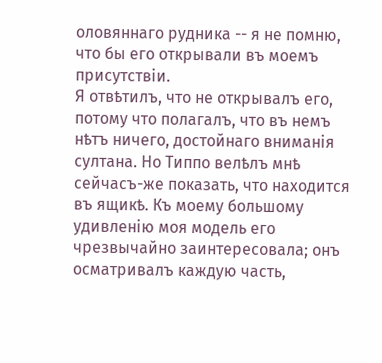оловяннаго рудника -- я не помню, что бы его открывали въ моемъ присутствіи.
Я отвѣтилъ, что не открывалъ его, потому что полагалъ, что въ немъ нѣтъ ничего, достойнаго вниманія султана. Но Типпо велѣлъ мнѣ сейчасъ-же показать, что находится въ ящикѣ. Къ моему большому удивленію моя модель его чрезвычайно заинтересовала; онъ осматривалъ каждую часть,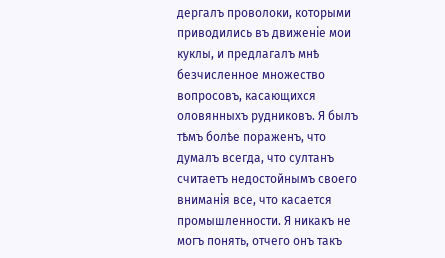дергалъ проволоки, которыми приводились въ движеніе мои куклы, и предлагалъ мнѣ безчисленное множество вопросовъ, касающихся оловянныхъ рудниковъ. Я былъ тѣмъ болѣе пораженъ, что думалъ всегда, что султанъ считаетъ недостойнымъ своего вниманія все, что касается промышленности. Я никакъ не могъ понять, отчего онъ такъ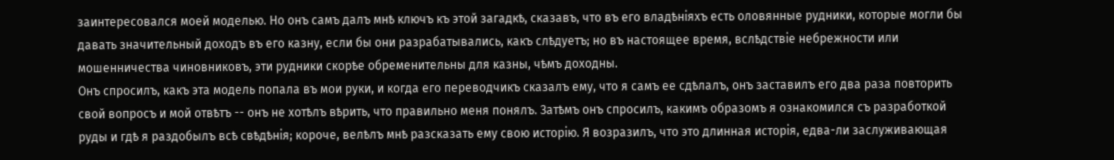заинтересовался моей моделью. Но онъ самъ далъ мнѣ ключъ къ этой загадкѣ, сказавъ, что въ его владѣніяхъ есть оловянные рудники, которые могли бы давать значительный доходъ въ его казну, если бы они разрабатывались, какъ слѣдуетъ; но въ настоящее время, вслѣдствіе небрежности или мошенничества чиновниковъ, эти рудники скорѣе обременительны для казны, чѣмъ доходны.
Онъ спросилъ, какъ эта модель попала въ мои руки, и когда его переводчикъ сказалъ ему, что я самъ ее сдѣлалъ, онъ заставилъ его два раза повторить свой вопросъ и мой отвѣтъ -- онъ не хотѣлъ вѣрить, что правильно меня понялъ. Затѣмъ онъ спросилъ, какимъ образомъ я ознакомился съ разработкой руды и гдѣ я раздобылъ всѣ свѣдѣнія; короче, велѣлъ мнѣ разсказать ему свою исторію. Я возразилъ, что это длинная исторія, едва-ли заслуживающая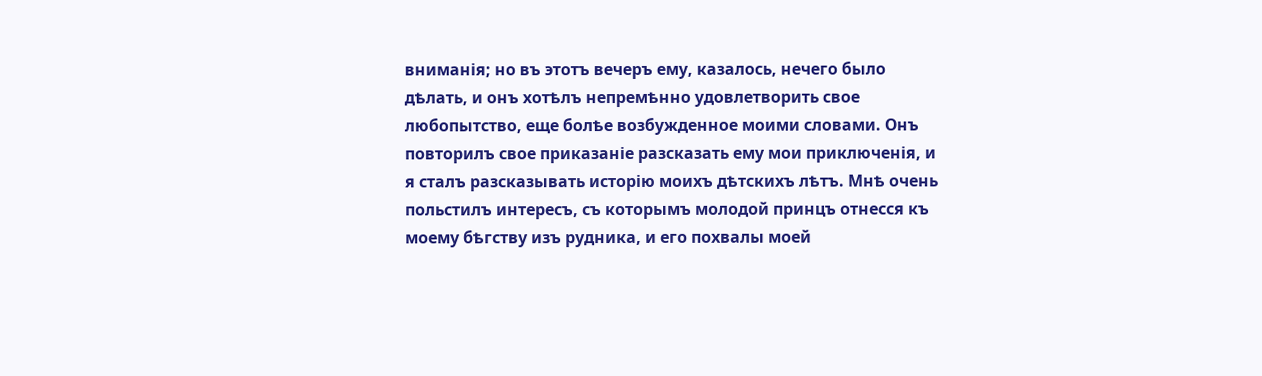вниманія; но въ этотъ вечеръ ему, казалось, нечего было дѣлать, и онъ хотѣлъ непремѣнно удовлетворить свое любопытство, еще болѣе возбужденное моими словами. Онъ повторилъ свое приказаніе разсказать ему мои приключенія, и я сталъ разсказывать исторію моихъ дѣтскихъ лѣтъ. Мнѣ очень польстилъ интересъ, съ которымъ молодой принцъ отнесся къ моему бѣгству изъ рудника, и его похвалы моей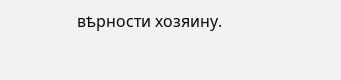вѣрности хозяину.